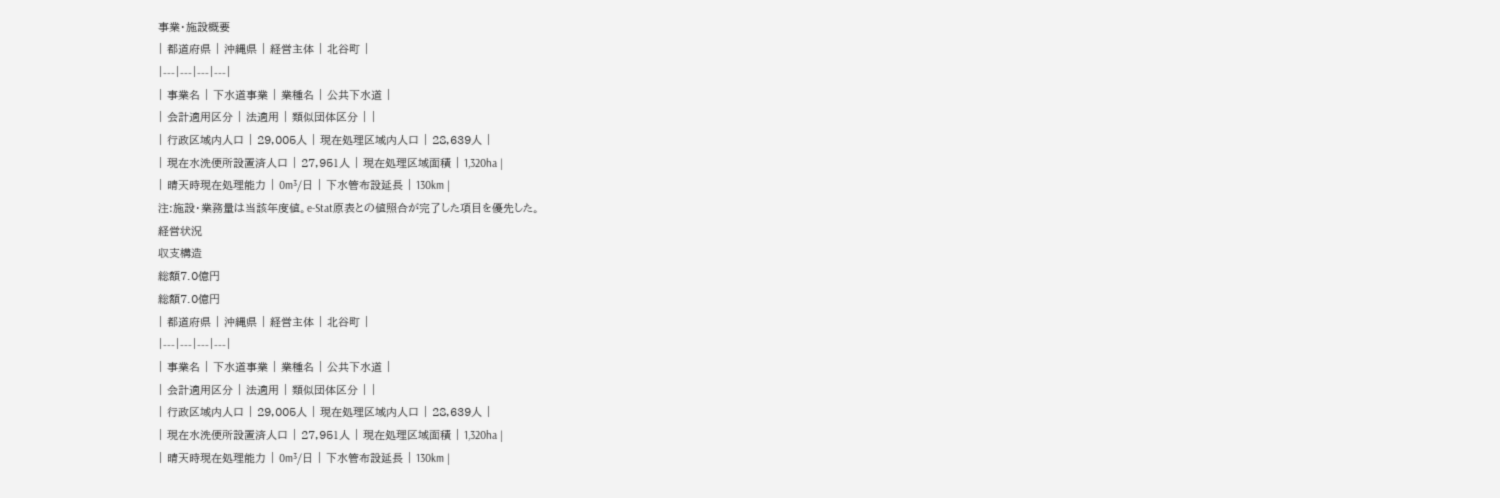事業・施設概要
| 都道府県 | 沖縄県 | 経営主体 | 北谷町 |
|---|---|---|---|
| 事業名 | 下水道事業 | 業種名 | 公共下水道 |
| 会計適用区分 | 法適用 | 類似団体区分 | |
| 行政区域内人口 | 29,005人 | 現在処理区域内人口 | 28,639人 |
| 現在水洗便所設置済人口 | 27,951人 | 現在処理区域面積 | 1,320ha |
| 晴天時現在処理能力 | 0m³/日 | 下水管布設延長 | 130km |
注:施設・業務量は当該年度値。e-Stat原表との値照合が完了した項目を優先した。
経営状況
収支構造
総額7.0億円
総額7.0億円
| 都道府県 | 沖縄県 | 経営主体 | 北谷町 |
|---|---|---|---|
| 事業名 | 下水道事業 | 業種名 | 公共下水道 |
| 会計適用区分 | 法適用 | 類似団体区分 | |
| 行政区域内人口 | 29,005人 | 現在処理区域内人口 | 28,639人 |
| 現在水洗便所設置済人口 | 27,951人 | 現在処理区域面積 | 1,320ha |
| 晴天時現在処理能力 | 0m³/日 | 下水管布設延長 | 130km |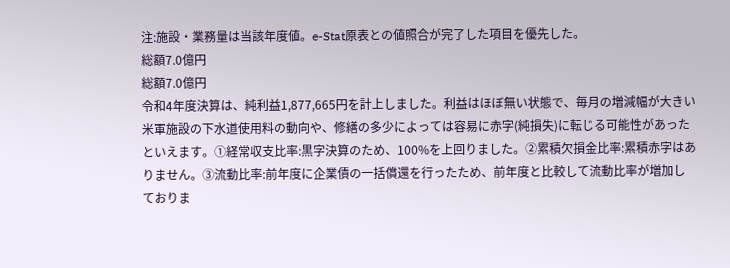注:施設・業務量は当該年度値。e-Stat原表との値照合が完了した項目を優先した。
総額7.0億円
総額7.0億円
令和4年度決算は、純利益1,877,665円を計上しました。利益はほぼ無い状態で、毎月の増減幅が大きい米軍施設の下水道使用料の動向や、修繕の多少によっては容易に赤字(純損失)に転じる可能性があったといえます。①経常収支比率:黒字決算のため、100%を上回りました。②累積欠損金比率:累積赤字はありません。③流動比率:前年度に企業債の一括償還を行ったため、前年度と比較して流動比率が増加しておりま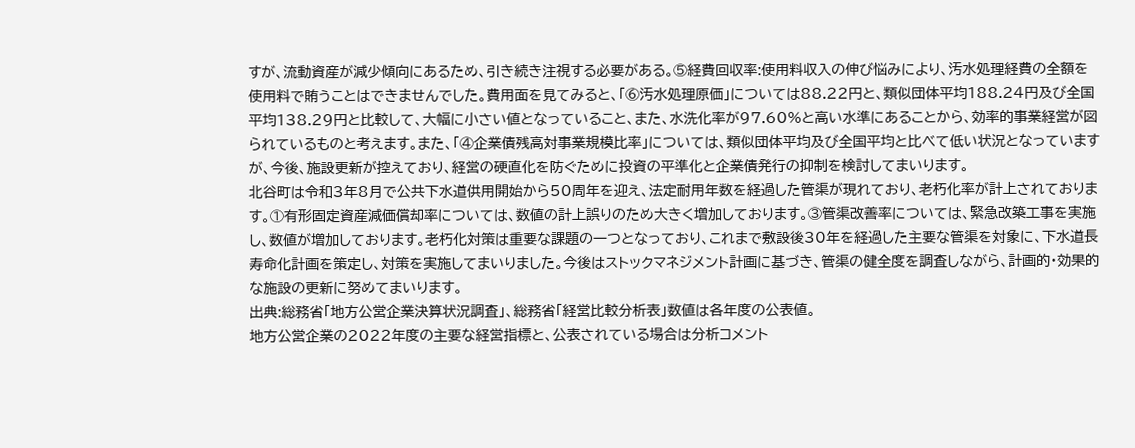すが、流動資産が減少傾向にあるため、引き続き注視する必要がある。⑤経費回収率:使用料収入の伸び悩みにより、汚水処理経費の全額を使用料で賄うことはできませんでした。費用面を見てみると、「⑥汚水処理原価」については88.22円と、類似団体平均188.24円及び全国平均138.29円と比較して、大幅に小さい値となっていること、また、水洗化率が97.60%と高い水準にあることから、効率的事業経営が図られているものと考えます。また、「④企業債残高対事業規模比率」については、類似団体平均及び全国平均と比べて低い状況となっていますが、今後、施設更新が控えており、経営の硬直化を防ぐために投資の平準化と企業債発行の抑制を検討してまいります。
北谷町は令和3年8月で公共下水道供用開始から50周年を迎え、法定耐用年数を経過した管渠が現れており、老朽化率が計上されております。①有形固定資産減価償却率については、数値の計上誤りのため大きく増加しております。③管渠改善率については、緊急改築工事を実施し、数値が増加しております。老朽化対策は重要な課題の一つとなっており、これまで敷設後30年を経過した主要な管渠を対象に、下水道長寿命化計画を策定し、対策を実施してまいりました。今後はストックマネジメント計画に基づき、管渠の健全度を調査しながら、計画的・効果的な施設の更新に努めてまいります。
出典:総務省「地方公営企業決算状況調査」、総務省「経営比較分析表」数値は各年度の公表値。
地方公営企業の2022年度の主要な経営指標と、公表されている場合は分析コメント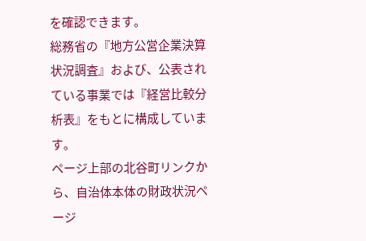を確認できます。
総務省の『地方公営企業決算状況調査』および、公表されている事業では『経営比較分析表』をもとに構成しています。
ページ上部の北谷町リンクから、自治体本体の財政状況ページ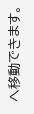へ移動できます。